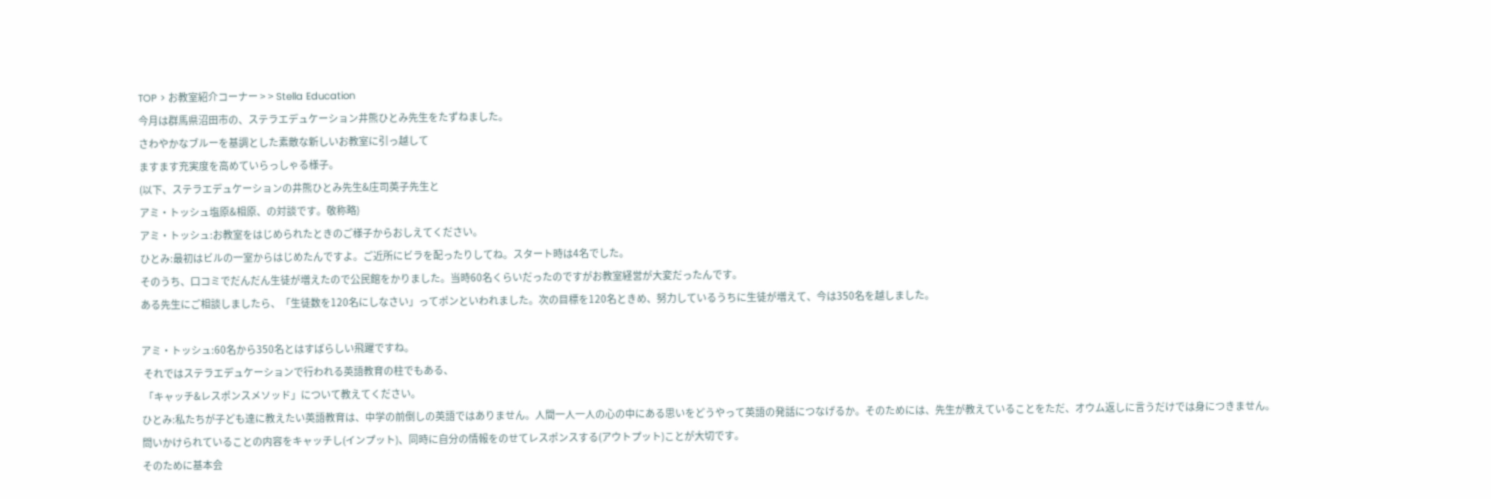TOP > お教室紹介コーナー > > Stella Education
今月は群馬県沼田市の、ステラエデュケーション井熊ひとみ先生をたずねました。
さわやかなブルーを基調とした素敵な新しいお教室に引っ越して
ますます充実度を高めていらっしゃる様子。
(以下、ステラエデュケーションの井熊ひとみ先生&庄司英子先生と
アミ・トッシュ塩原&相原、の対談です。敬称略)
アミ・トッシュ:お教室をはじめられたときのご様子からおしえてください。
ひとみ:最初はビルの一室からはじめたんですよ。ご近所にビラを配ったりしてね。スタート時は4名でした。
そのうち、口コミでだんだん生徒が増えたので公民館をかりました。当時60名くらいだったのですがお教室経営が大変だったんです。
ある先生にご相談しましたら、「生徒数を120名にしなさい」ってポンといわれました。次の目標を120名ときめ、努力しているうちに生徒が増えて、今は350名を越しました。

アミ・トッシュ:60名から350名とはすばらしい飛躍ですね。
 それではステラエデュケーションで行われる英語教育の柱でもある、
 「キャッチ&レスポンスメソッド」について教えてください。
ひとみ:私たちが子ども達に教えたい英語教育は、中学の前倒しの英語ではありません。人間一人一人の心の中にある思いをどうやって英語の発話につなげるか。そのためには、先生が教えていることをただ、オウム返しに言うだけでは身につきません。
問いかけられていることの内容をキャッチし(インプット)、同時に自分の情報をのせてレスポンスする(アウトプット)ことが大切です。
そのために基本会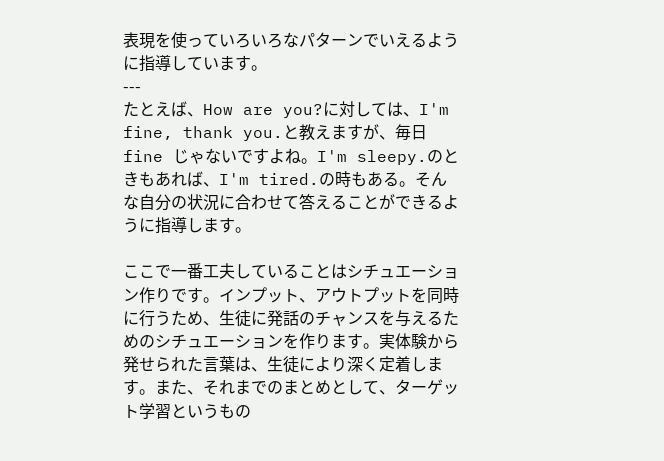表現を使っていろいろなパターンでいえるように指導しています。
---
たとえば、How are you?に対しては、I'm fine, thank you.と教えますが、毎日fine じゃないですよね。I'm sleepy.のときもあれば、I'm tired.の時もある。そんな自分の状況に合わせて答えることができるように指導します。

ここで一番工夫していることはシチュエーション作りです。インプット、アウトプットを同時に行うため、生徒に発話のチャンスを与えるためのシチュエーションを作ります。実体験から発せられた言葉は、生徒により深く定着します。また、それまでのまとめとして、ターゲット学習というもの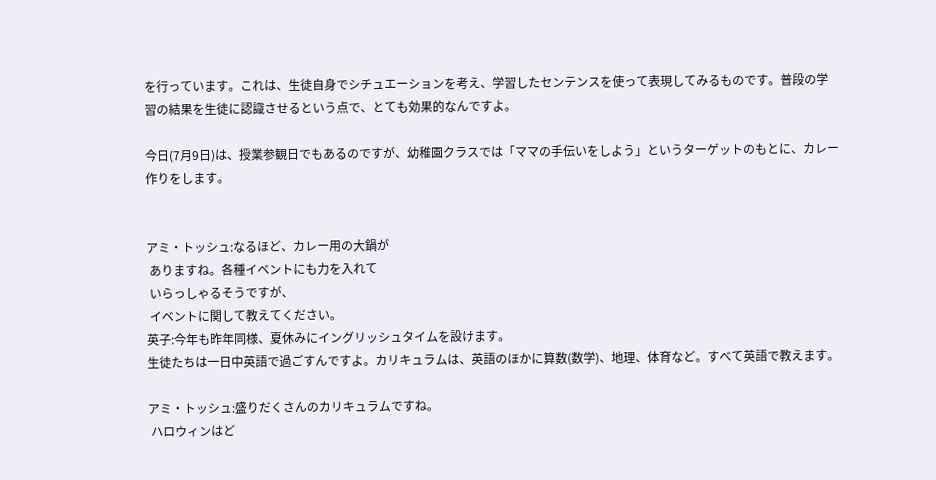を行っています。これは、生徒自身でシチュエーションを考え、学習したセンテンスを使って表現してみるものです。普段の学習の結果を生徒に認識させるという点で、とても効果的なんですよ。

今日(7月9日)は、授業参観日でもあるのですが、幼稚園クラスでは「ママの手伝いをしよう」というターゲットのもとに、カレー作りをします。


アミ・トッシュ:なるほど、カレー用の大鍋が
 ありますね。各種イベントにも力を入れて
 いらっしゃるそうですが、
 イベントに関して教えてください。
英子:今年も昨年同様、夏休みにイングリッシュタイムを設けます。
生徒たちは一日中英語で過ごすんですよ。カリキュラムは、英語のほかに算数(数学)、地理、体育など。すべて英語で教えます。

アミ・トッシュ:盛りだくさんのカリキュラムですね。
 ハロウィンはど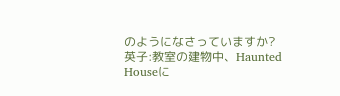のようになさっていますか?
英子:教室の建物中、Haunted Houseに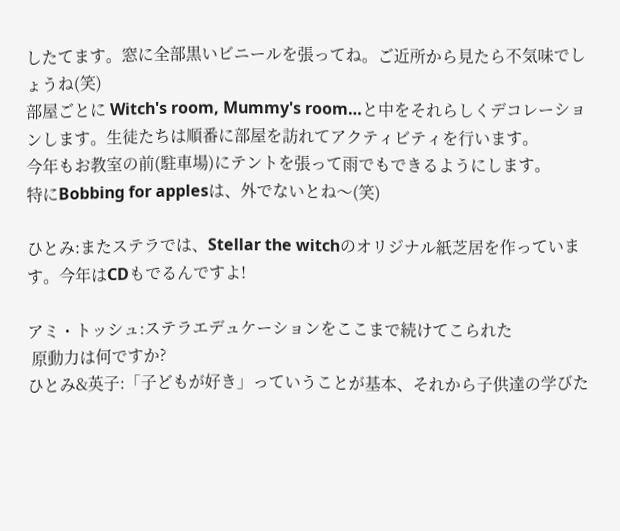したてます。窓に全部黒いビニールを張ってね。ご近所から見たら不気味でしょうね(笑)
部屋ごとに Witch's room, Mummy's room…と中をそれらしくデコレーションします。生徒たちは順番に部屋を訪れてアクティビティを行います。
今年もお教室の前(駐車場)にテントを張って雨でもできるようにします。
特にBobbing for applesは、外でないとね〜(笑)

ひとみ:またステラでは、Stellar the witchのオリジナル紙芝居を作っています。今年はCDもでるんですよ!

アミ・トッシュ:ステラエデュケーションをここまで続けてこられた
 原動力は何ですか?
ひとみ&英子:「子どもが好き」っていうことが基本、それから子供達の学びた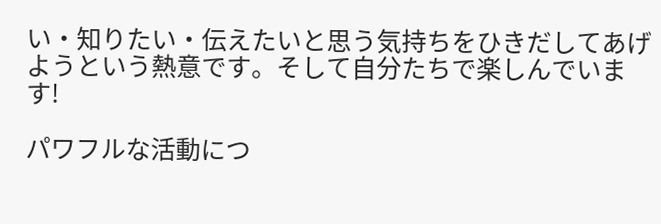い・知りたい・伝えたいと思う気持ちをひきだしてあげようという熱意です。そして自分たちで楽しんでいます!

パワフルな活動につ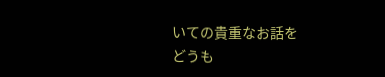いての貴重なお話を
どうも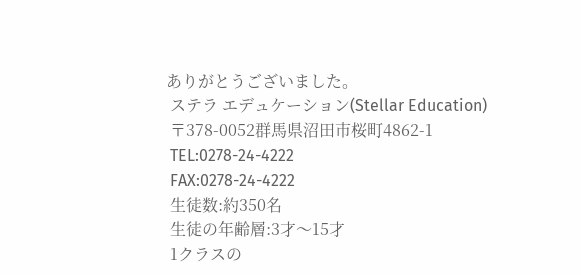ありがとうございました。
 ステラ エデュケーション(Stellar Education)
 〒378-0052群馬県沼田市桜町4862-1
 TEL:0278-24-4222
 FAX:0278-24-4222
 生徒数:約350名
 生徒の年齢層:3才〜15才
 1クラスの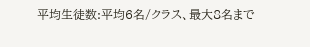平均生徒数:平均6名/クラス、最大8名まで